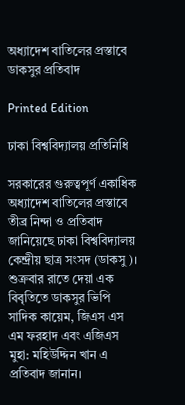অধ্যাদেশ বাতিলের প্রস্তাবে ডাকসুর প্রতিবাদ

Printed Edition

ঢাকা বিশ্ববিদ্যালয় প্রতিনিধি

সরকারের গুরুত্বপূর্ণ একাধিক অধ্যাদেশ বাতিলের প্রস্তাবে তীব্র নিন্দা ও প্রতিবাদ জানিয়েছে ঢাকা বিশ্ববিদ্যালয় কেন্দ্রীয় ছাত্র সংসদ (ডাকসু)। শুক্রবার রাতে দেয়া এক বিবৃতিতে ডাকসুর ভিপি সাদিক কায়েম, জিএস এস এম ফরহাদ এবং এজিএস মুহা: মহিউদ্দিন খান এ প্রতিবাদ জানান।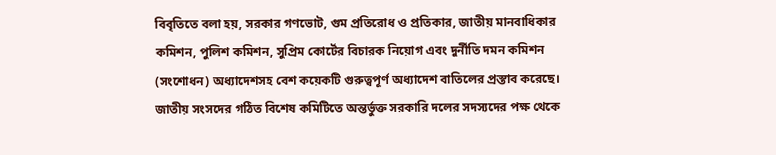বিবৃতিতে বলা হয়, সরকার গণভোট, গুম প্রতিরোধ ও প্রতিকার, জাতীয় মানবাধিকার কমিশন, পুলিশ কমিশন, সুপ্রিম কোর্টের বিচারক নিয়োগ এবং দুর্নীতি দমন কমিশন (সংশোধন) অধ্যাদেশসহ বেশ কয়েকটি গুরুত্বপূর্ণ অধ্যাদেশ বাতিলের প্রস্তাব করেছে। জাতীয় সংসদের গঠিত বিশেষ কমিটিতে অন্তর্ভুক্ত সরকারি দলের সদস্যদের পক্ষ থেকে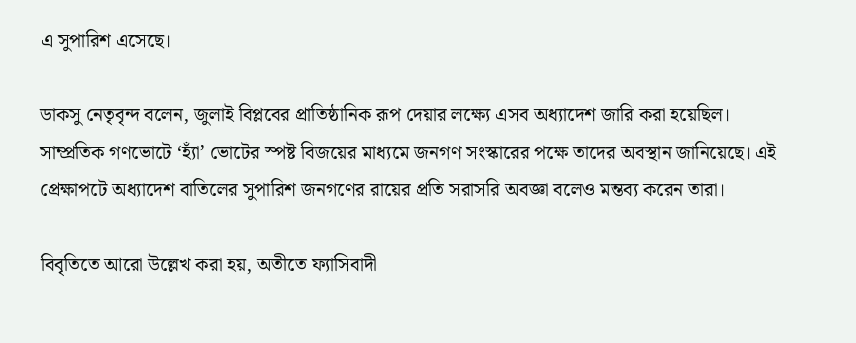এ সুপারিশ এসেছে।

ডাকসু নেতৃবৃন্দ বলেন, জুলাই বিপ্লবের প্রাতিষ্ঠানিক রূপ দেয়ার লক্ষ্যে এসব অধ্যাদেশ জারি করা হয়েছিল। সাম্প্রতিক গণভোটে ‘হ্যাঁ’ ভোটের স্পষ্ট বিজয়ের মাধ্যমে জনগণ সংস্কারের পক্ষে তাদের অবস্থান জানিয়েছে। এই প্রেক্ষাপটে অধ্যাদেশ বাতিলের সুপারিশ জনগণের রায়ের প্রতি সরাসরি অবজ্ঞা বলেও মন্তব্য করেন তারা।

বিবৃতিতে আরো উল্লেখ করা হয়, অতীতে ফ্যাসিবাদী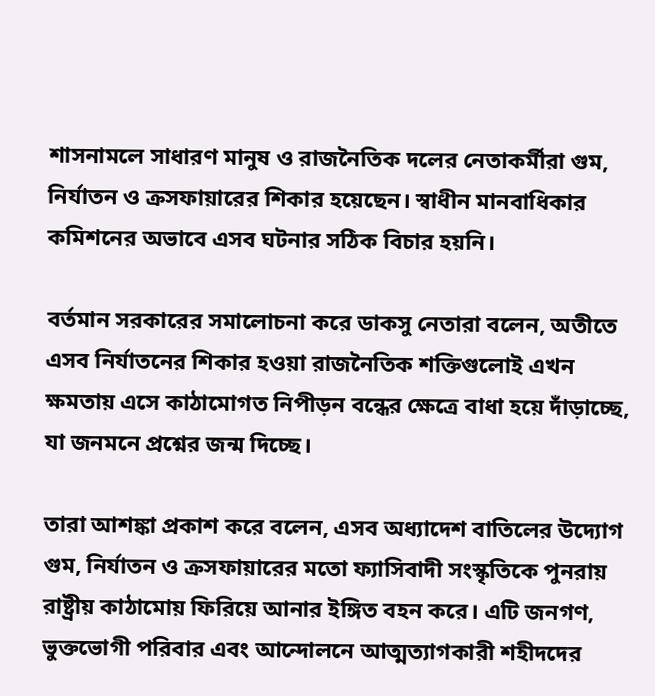শাসনামলে সাধারণ মানুষ ও রাজনৈতিক দলের নেতাকর্মীরা গুম, নির্যাতন ও ক্রসফায়ারের শিকার হয়েছেন। স্বাধীন মানবাধিকার কমিশনের অভাবে এসব ঘটনার সঠিক বিচার হয়নি।

বর্তমান সরকারের সমালোচনা করে ডাকসু নেতারা বলেন, অতীতে এসব নির্যাতনের শিকার হওয়া রাজনৈতিক শক্তিগুলোই এখন ক্ষমতায় এসে কাঠামোগত নিপীড়ন বন্ধের ক্ষেত্রে বাধা হয়ে দাঁড়াচ্ছে, যা জনমনে প্রশ্নের জন্ম দিচ্ছে।

তারা আশঙ্কা প্রকাশ করে বলেন, এসব অধ্যাদেশ বাতিলের উদ্যোগ গুম, নির্যাতন ও ক্রসফায়ারের মতো ফ্যাসিবাদী সংস্কৃতিকে পুনরায় রাষ্ট্রীয় কাঠামোয় ফিরিয়ে আনার ইঙ্গিত বহন করে। এটি জনগণ, ভুক্তভোগী পরিবার এবং আন্দোলনে আত্মত্যাগকারী শহীদদের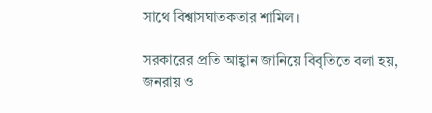সাথে বিশ্বাসঘাতকতার শামিল।

সরকারের প্রতি আহ্বান জানিয়ে বিবৃতিতে বলা হয়, জনরায় ও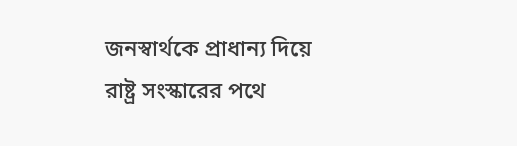জনস্বার্থকে প্রাধান্য দিয়ে রাষ্ট্র সংস্কারের পথে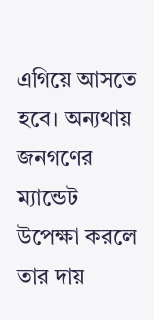এগিয়ে আসতে হবে। অন্যথায় জনগণের ম্যান্ডেট উপেক্ষা করলে তার দায়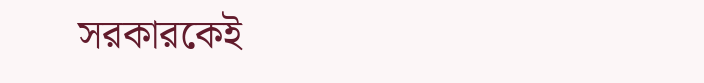সরকারকেই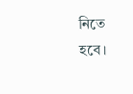নিতে হবে।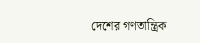দেশের গণতান্ত্রিক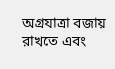অগ্রযাত্রা বজায় রাখতে এবং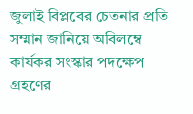জুলাই বিপ্লবের চেতনার প্রতি সম্মান জানিয়ে অবিলম্বে কার্যকর সংস্কার পদক্ষেপ গ্রহণের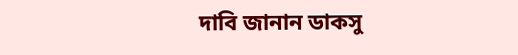দাবি জানান ডাকসু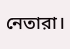নেতারা।